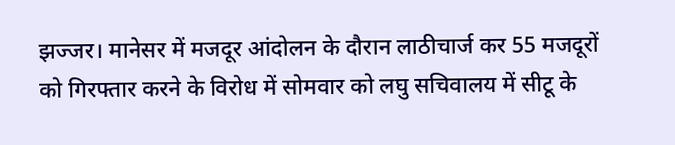झज्जर। मानेसर में मजदूर आंदोलन के दौरान लाठीचार्ज कर 55 मजदूरों को गिरफ्तार करने के विरोध में सोमवार को लघु सचिवालय में सीटू के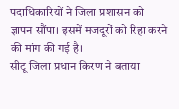पदाधिकारियों ने जिला प्रशासन को ज्ञापन सौंपा। इसमें मजदूरों को रिहा करने की मांग की गई है।
सीटू जिला प्रधान किरण ने बताया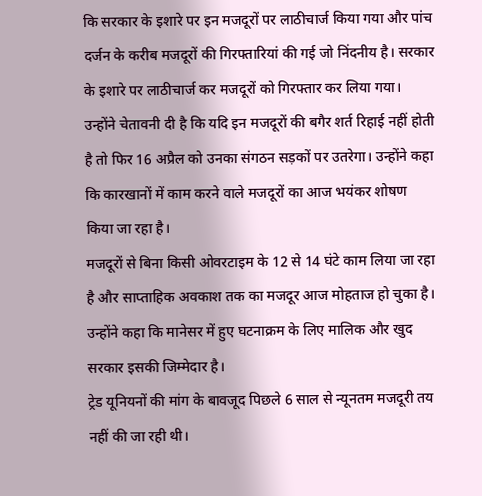कि सरकार के इशारे पर इन मजदूरों पर लाठीचार्ज किया गया और पांच दर्जन के करीब मजदूरों की गिरफ्तारियां की गई जो निंदनीय है। सरकार के इशारे पर लाठीचार्ज कर मजदूरों को गिरफ्तार कर लिया गया।
उन्होंने चेतावनी दी है कि यदि इन मजदूरों की बगैर शर्त रिहाई नहीं होती है तो फिर 16 अप्रैल को उनका संगठन सड़कों पर उतरेगा। उन्होंने कहा कि कारखानों में काम करने वाले मजदूरों का आज भयंकर शोषण किया जा रहा है।
मजदूरों से बिना किसी ओवरटाइम के 12 से 14 घंटे काम लिया जा रहा है और साप्ताहिक अवकाश तक का मजदूर आज मोहताज हो चुका है। उन्होंने कहा कि मानेसर में हुए घटनाक्रम के लिए मालिक और खुद सरकार इसकी जिम्मेदार है।
ट्रेड यूनियनों की मांग के बावजूद पिछले 6 साल से न्यूनतम मजदूरी तय नहीं की जा रही थी।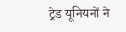ट्रेड यूनियनों ने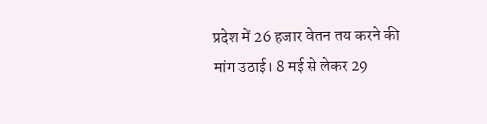प्रदेश में 26 हजार वेतन तय करने की मांग उठाई। 8 मई से लेकर 29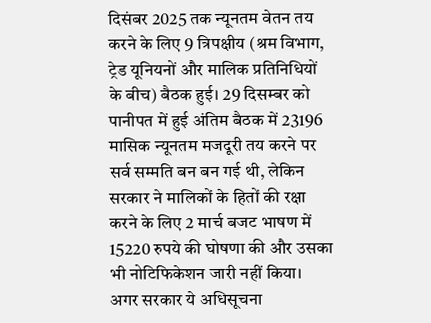दिसंबर 2025 तक न्यूनतम वेतन तय करने के लिए 9 त्रिपक्षीय (श्रम विभाग, ट्रेड यूनियनों और मालिक प्रतिनिधियों के बीच) बैठक हुई। 29 दिसम्बर को पानीपत में हुई अंतिम बैठक में 23196 मासिक न्यूनतम मजदूरी तय करने पर सर्व सम्मति बन बन गई थी, लेकिन सरकार ने मालिकों के हितों की रक्षा करने के लिए 2 मार्च बजट भाषण में 15220 रुपये की घोषणा की और उसका भी नोटिफिकेशन जारी नहीं किया।
अगर सरकार ये अधिसूचना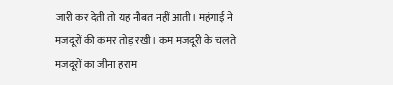जारी कर देती तो यह नौबत नहीं आती। महंगाई ने मजदूरों की कमर तोड़ रखी। कम मजदूरी के चलते मजदूरों का जीना हराम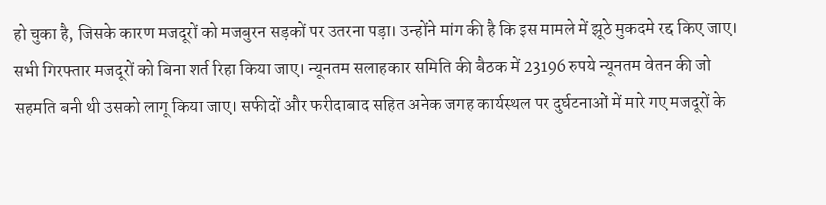हो चुका है, जिसके कारण मजदूरों को मजबुरन सड़कों पर उतरना पड़ा। उन्होंने मांग की है कि इस मामले में झूठे मुकदमे रद्द किए जाए। सभी गिरफ्तार मजदूरों को बिना शर्त रिहा किया जाए। न्यूनतम सलाहकार समिति की बैठक में 23196 रुपये न्यूनतम वेतन की जो सहमति बनी थी उसको लागू किया जाए। सफीदों और फरीदाबाद सहित अनेक जगह कार्यस्थल पर दुर्घटनाओं में मारे गए मजदूरों के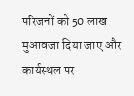परिजनों को 50 लाख मुआवजा दिया जाए और कार्यस्थल पर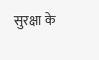सुरक्षा के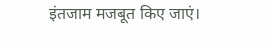इंतजाम मजबूत किए जाएं।